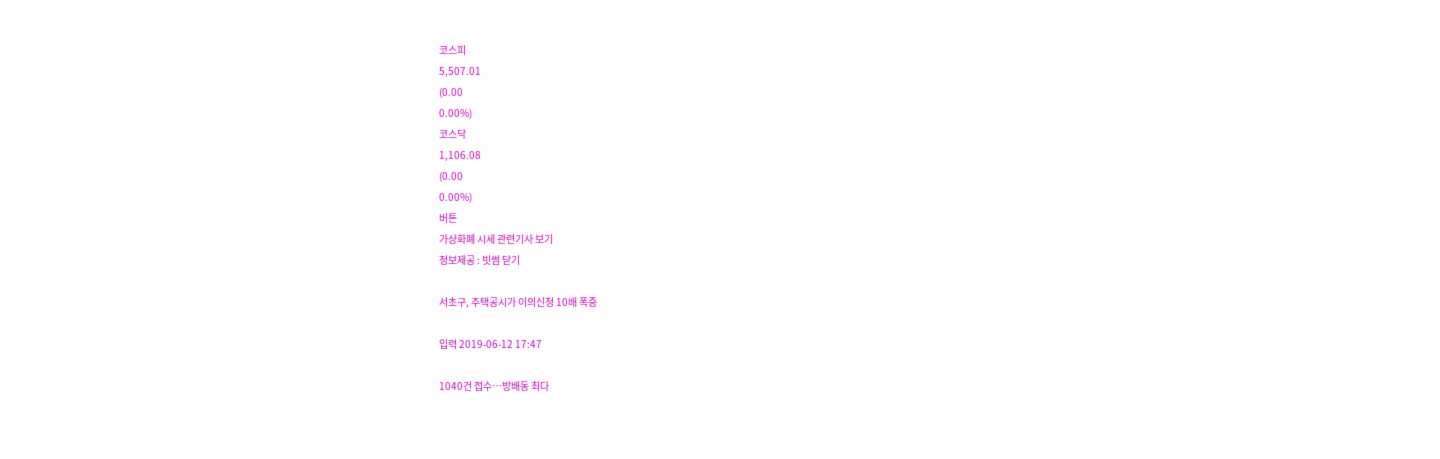코스피
5,507.01
(0.00
0.00%)
코스닥
1,106.08
(0.00
0.00%)
버튼
가상화폐 시세 관련기사 보기
정보제공 : 빗썸 닫기

서초구, 주택공시가 이의신청 10배 폭증

입력 2019-06-12 17:47

1040건 접수…방배동 최다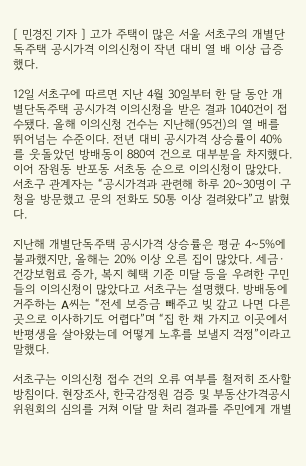[ 민경진 기자 ] 고가 주택이 많은 서울 서초구의 개별단독주택 공시가격 이의신청이 작년 대비 열 배 이상 급증했다.

12일 서초구에 따르면 지난 4월 30일부터 한 달 동안 개별단독주택 공시가격 이의신청을 받은 결과 1040건이 접수됐다. 올해 이의신청 건수는 지난해(95건)의 열 배를 뛰어넘는 수준이다. 전년 대비 공시가격 상승률이 40%를 웃돌았던 방배동이 880여 건으로 대부분을 차지했다. 이어 잠원동 반포동 서초동 순으로 이의신청이 많았다. 서초구 관계자는 “공시가격과 관련해 하루 20~30명이 구청을 방문했고 문의 전화도 50통 이상 걸려왔다”고 밝혔다.

지난해 개별단독주택 공시가격 상승률은 평균 4~5%에 불과했지만, 올해는 20% 이상 오른 집이 많았다. 세금·건강보험료 증가, 복지 혜택 기준 미달 등을 우려한 구민들의 이의신청이 많았다고 서초구는 설명했다. 방배동에 거주하는 A씨는 “전세 보증금 빼주고 빚 갚고 나면 다른 곳으로 이사하기도 어렵다”며 “집 한 채 가지고 이곳에서 반평생을 살아왔는데 어떻게 노후를 보낼지 걱정”이라고 말했다.

서초구는 이의신청 접수 건의 오류 여부를 철저히 조사할 방침이다. 현장조사, 한국감정원 검증 및 부동산가격공시위원회의 심의를 거쳐 이달 말 처리 결과를 주민에게 개별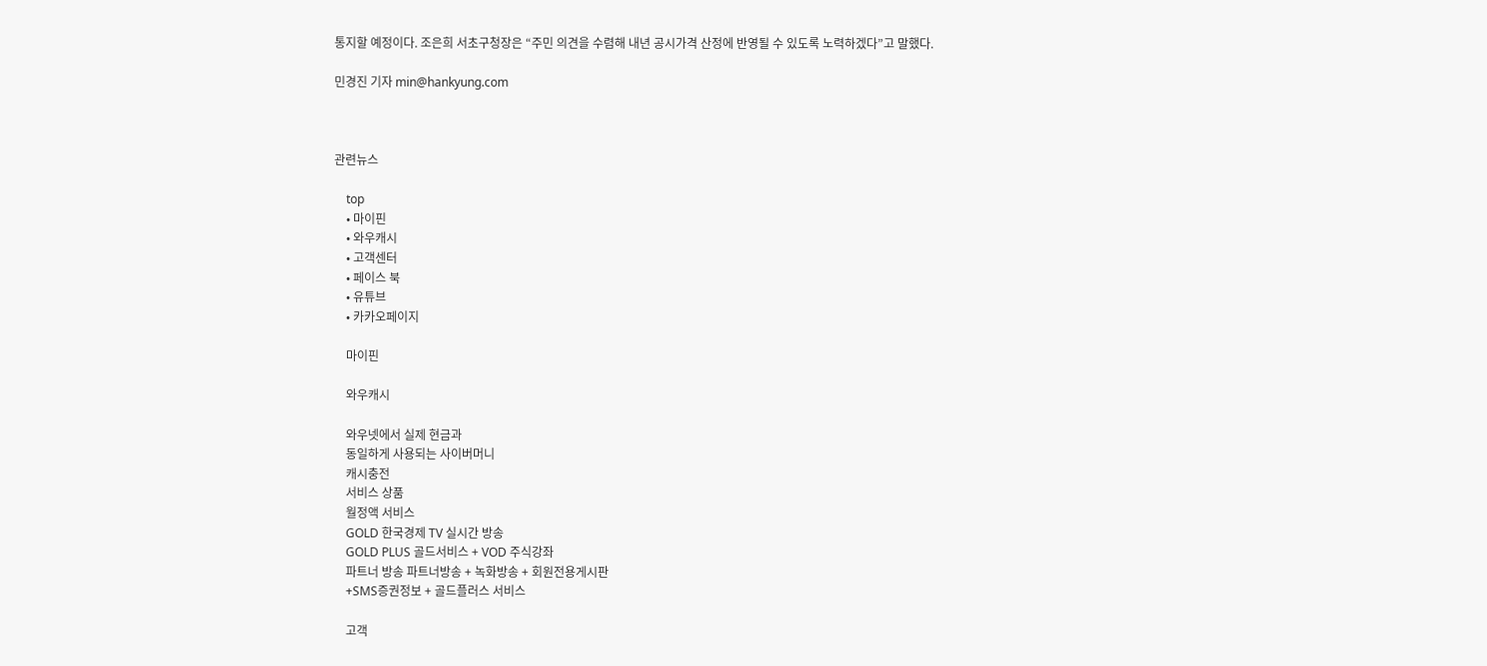통지할 예정이다. 조은희 서초구청장은 “주민 의견을 수렴해 내년 공시가격 산정에 반영될 수 있도록 노력하겠다”고 말했다.

민경진 기자 min@hankyung.com



관련뉴스

    top
    • 마이핀
    • 와우캐시
    • 고객센터
    • 페이스 북
    • 유튜브
    • 카카오페이지

    마이핀

    와우캐시

    와우넷에서 실제 현금과
    동일하게 사용되는 사이버머니
    캐시충전
    서비스 상품
    월정액 서비스
    GOLD 한국경제 TV 실시간 방송
    GOLD PLUS 골드서비스 + VOD 주식강좌
    파트너 방송 파트너방송 + 녹화방송 + 회원전용게시판
    +SMS증권정보 + 골드플러스 서비스

    고객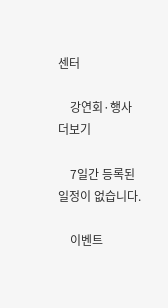센터

    강연회·행사 더보기

    7일간 등록된 일정이 없습니다.

    이벤트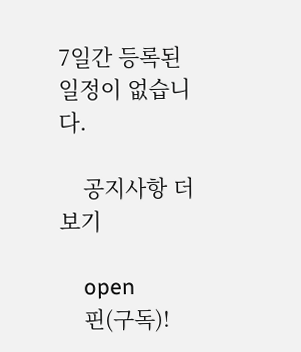7일간 등록된 일정이 없습니다.

    공지사항 더보기

    open
    핀(구독)!